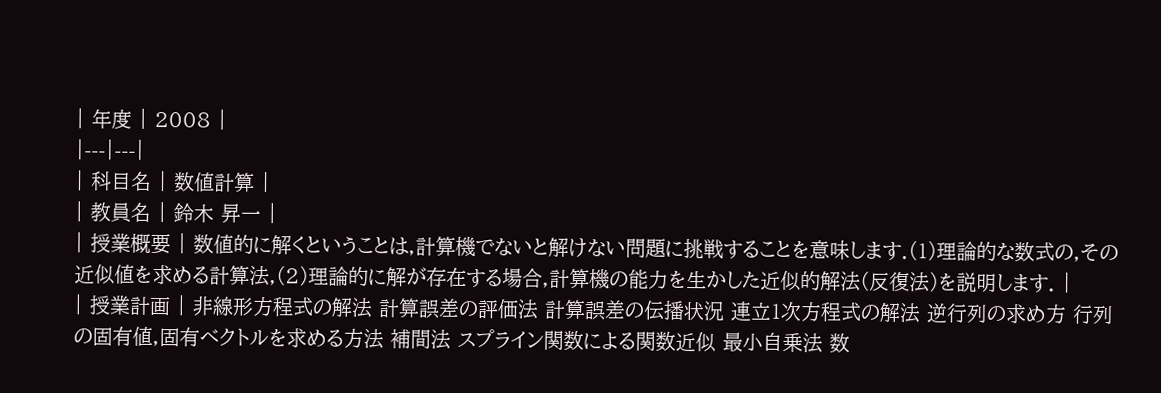| 年度 | 2008 |
|---|---|
| 科目名 | 数値計算 |
| 教員名 | 鈴木 昇一 |
| 授業概要 | 数値的に解くということは,計算機でないと解けない問題に挑戦することを意味します.(1)理論的な数式の,その近似値を求める計算法,(2)理論的に解が存在する場合,計算機の能力を生かした近似的解法(反復法)を説明します. |
| 授業計画 | 非線形方程式の解法 計算誤差の評価法 計算誤差の伝播状況 連立1次方程式の解法 逆行列の求め方 行列の固有値,固有ベクトルを求める方法 補間法 スプライン関数による関数近似 最小自乗法 数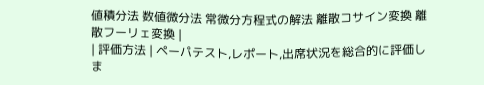値積分法 数値微分法 常微分方程式の解法 離散コサイン変換 離散フーリェ変換 |
| 評価方法 | ペーパテスト,レポート,出席状況を総合的に評価しま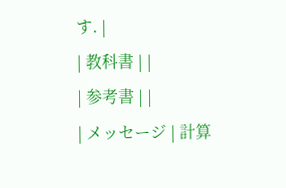す. |
| 教科書 | |
| 参考書 | |
| メッセージ | 計算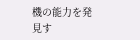機の能力を発見す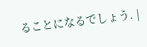ることになるでしょう. |